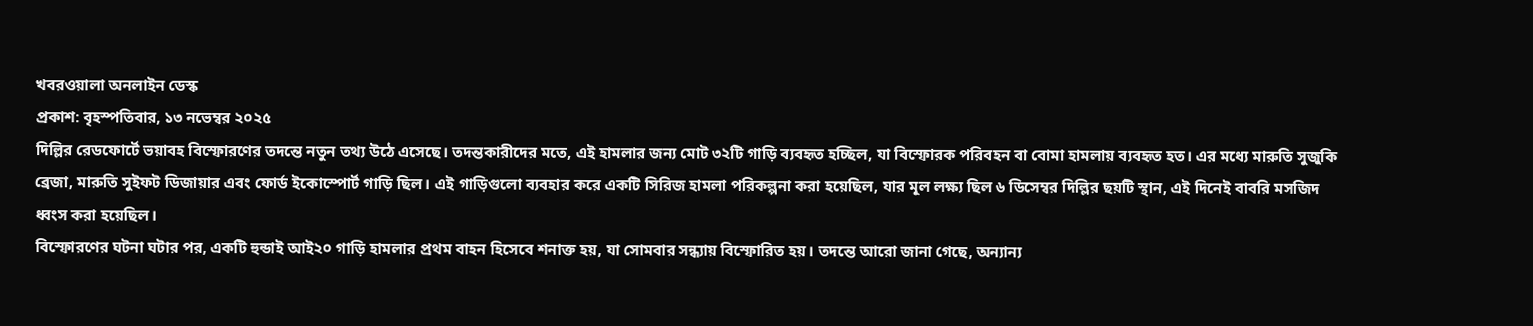খবরওয়ালা অনলাইন ডেস্ক
প্রকাশ: বৃহস্পতিবার, ১৩ নভেম্বর ২০২৫
দিল্লির রেডফোর্টে ভয়াবহ বিস্ফোরণের তদন্তে নতুন তথ্য উঠে এসেছে। তদন্তকারীদের মতে, এই হামলার জন্য মোট ৩২টি গাড়ি ব্যবহৃত হচ্ছিল, যা বিস্ফোরক পরিবহন বা বোমা হামলায় ব্যবহৃত হত। এর মধ্যে মারুতি সুজুকি ব্রেজা, মারুতি সুইফট ডিজায়ার এবং ফোর্ড ইকোস্পোর্ট গাড়ি ছিল। এই গাড়িগুলো ব্যবহার করে একটি সিরিজ হামলা পরিকল্পনা করা হয়েছিল, যার মূল লক্ষ্য ছিল ৬ ডিসেম্বর দিল্লির ছয়টি স্থান, এই দিনেই বাবরি মসজিদ ধ্বংস করা হয়েছিল।
বিস্ফোরণের ঘটনা ঘটার পর, একটি হুন্ডাই আই২০ গাড়ি হামলার প্রথম বাহন হিসেবে শনাক্ত হয়, যা সোমবার সন্ধ্যায় বিস্ফোরিত হয়। তদন্তে আরো জানা গেছে, অন্যান্য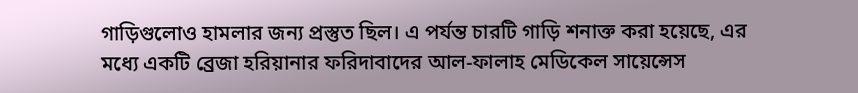গাড়িগুলোও হামলার জন্য প্রস্তুত ছিল। এ পর্যন্ত চারটি গাড়ি শনাক্ত করা হয়েছে, এর মধ্যে একটি ব্রেজা হরিয়ানার ফরিদাবাদের আল-ফালাহ মেডিকেল সায়েন্সেস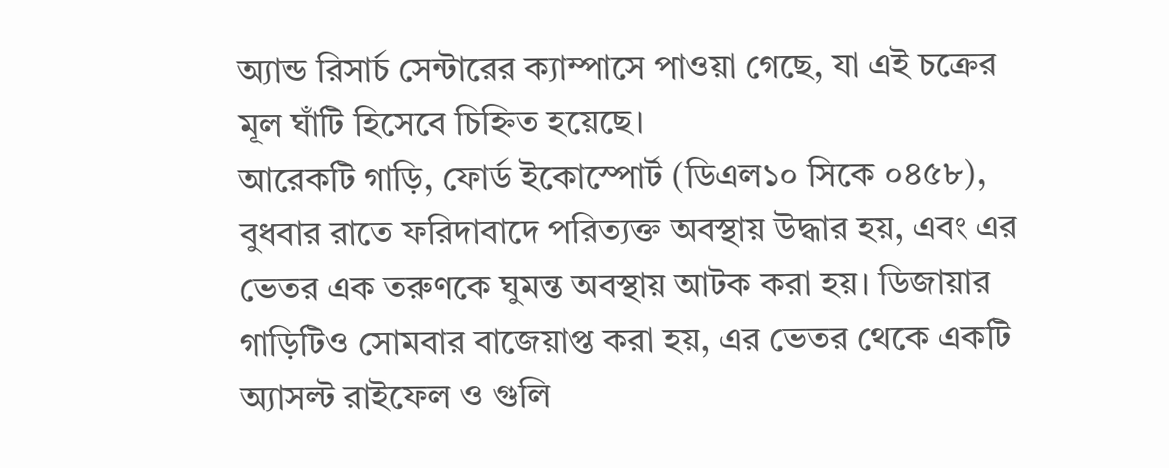অ্যান্ড রিসার্চ সেন্টারের ক্যাম্পাসে পাওয়া গেছে, যা এই চক্রের মূল ঘাঁটি হিসেবে চিহ্নিত হয়েছে।
আরেকটি গাড়ি, ফোর্ড ইকোস্পোর্ট (ডিএল১০ সিকে ০৪৫৮), বুধবার রাতে ফরিদাবাদে পরিত্যক্ত অবস্থায় উদ্ধার হয়, এবং এর ভেতর এক তরুণকে ঘুমন্ত অবস্থায় আটক করা হয়। ডিজায়ার গাড়িটিও সোমবার বাজেয়াপ্ত করা হয়, এর ভেতর থেকে একটি অ্যাসল্ট রাইফেল ও গুলি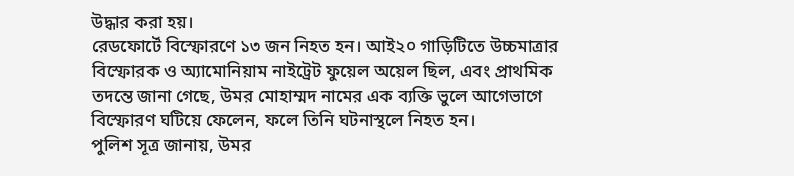উদ্ধার করা হয়।
রেডফোর্টে বিস্ফোরণে ১৩ জন নিহত হন। আই২০ গাড়িটিতে উচ্চমাত্রার বিস্ফোরক ও অ্যামোনিয়াম নাইট্রেট ফুয়েল অয়েল ছিল, এবং প্রাথমিক তদন্তে জানা গেছে, উমর মোহাম্মদ নামের এক ব্যক্তি ভুলে আগেভাগে বিস্ফোরণ ঘটিয়ে ফেলেন, ফলে তিনি ঘটনাস্থলে নিহত হন।
পুলিশ সূত্র জানায়, উমর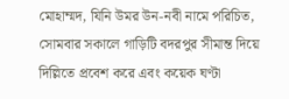মোহাম্মদ, যিনি উমর উন-নবী নামে পরিচিত, সোমবার সকালে গাড়িটি বদরপুর সীমান্ত দিয়ে দিল্লিতে প্রবেশ করে এবং কয়েক ঘণ্টা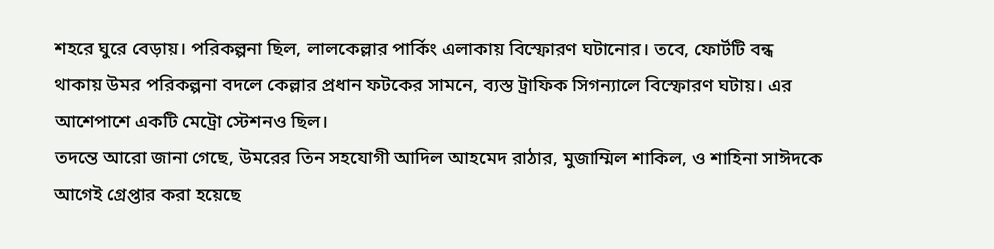শহরে ঘুরে বেড়ায়। পরিকল্পনা ছিল, লালকেল্লার পার্কিং এলাকায় বিস্ফোরণ ঘটানোর। তবে, ফোর্টটি বন্ধ থাকায় উমর পরিকল্পনা বদলে কেল্লার প্রধান ফটকের সামনে, ব্যস্ত ট্রাফিক সিগন্যালে বিস্ফোরণ ঘটায়। এর আশেপাশে একটি মেট্রো স্টেশনও ছিল।
তদন্তে আরো জানা গেছে, উমরের তিন সহযোগী আদিল আহমেদ রাঠার, মুজাম্মিল শাকিল, ও শাহিনা সাঈদকে আগেই গ্রেপ্তার করা হয়েছে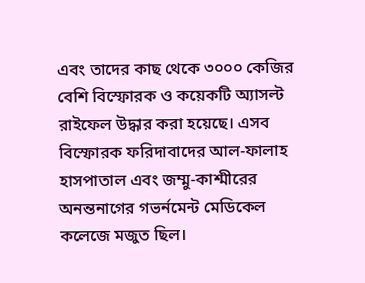এবং তাদের কাছ থেকে ৩০০০ কেজির বেশি বিস্ফোরক ও কয়েকটি অ্যাসল্ট রাইফেল উদ্ধার করা হয়েছে। এসব বিস্ফোরক ফরিদাবাদের আল-ফালাহ হাসপাতাল এবং জম্মু-কাশ্মীরের অনন্তনাগের গভর্নমেন্ট মেডিকেল কলেজে মজুত ছিল।